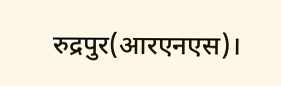रुद्रपुर(आरएनएस)।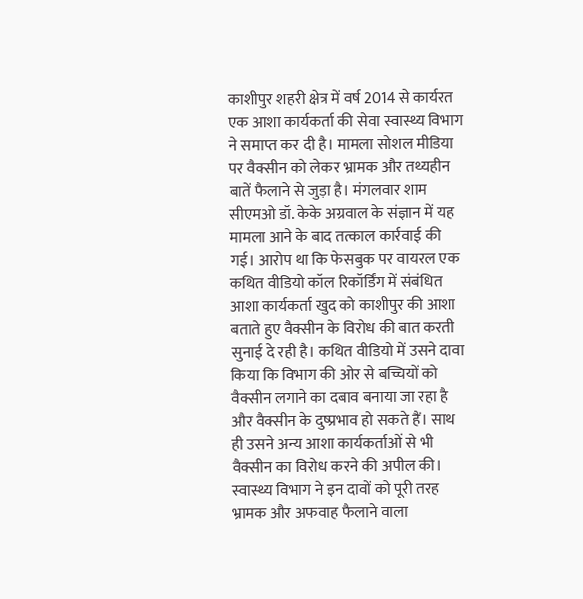काशीपुर शहरी क्षेत्र में वर्ष 2014 से कार्यरत एक आशा कार्यकर्ता की सेवा स्वास्थ्य विभाग ने समाप्त कर दी है। मामला सोशल मीडिया पर वैक्सीन को लेकर भ्रामक और तथ्यहीन बातें फैलाने से जुड़ा है। मंगलवार शाम सीएमओ डॉ. केके अग्रवाल के संज्ञान में यह मामला आने के बाद तत्काल कार्रवाई की गई। आरोप था कि फेसबुक पर वायरल एक कथित वीडियो कॉल रिकॉर्डिंग में संबंधित आशा कार्यकर्ता खुद को काशीपुर की आशा बताते हुए वैक्सीन के विरोध की बात करती सुनाई दे रही है। कथित वीडियो में उसने दावा किया कि विभाग की ओर से बच्चियों को वैक्सीन लगाने का दबाव बनाया जा रहा है और वैक्सीन के दुष्प्रभाव हो सकते हैं। साथ ही उसने अन्य आशा कार्यकर्ताओं से भी वैक्सीन का विरोध करने की अपील की। स्वास्थ्य विभाग ने इन दावों को पूरी तरह भ्रामक और अफवाह फैलाने वाला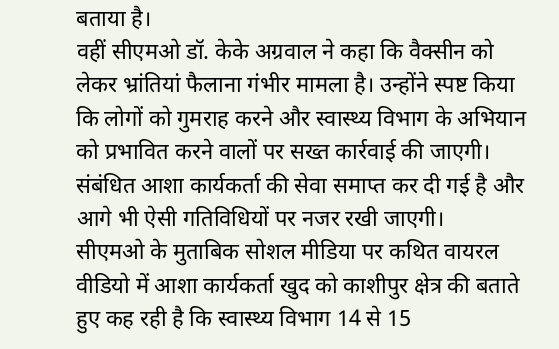बताया है।
वहीं सीएमओ डॉ. केके अग्रवाल ने कहा कि वैक्सीन को लेकर भ्रांतियां फैलाना गंभीर मामला है। उन्होंने स्पष्ट किया कि लोगों को गुमराह करने और स्वास्थ्य विभाग के अभियान को प्रभावित करने वालों पर सख्त कार्रवाई की जाएगी। संबंधित आशा कार्यकर्ता की सेवा समाप्त कर दी गई है और आगे भी ऐसी गतिविधियों पर नजर रखी जाएगी।
सीएमओ के मुताबिक सोशल मीडिया पर कथित वायरल वीडियो में आशा कार्यकर्ता खुद को काशीपुर क्षेत्र की बताते हुए कह रही है कि स्वास्थ्य विभाग 14 से 15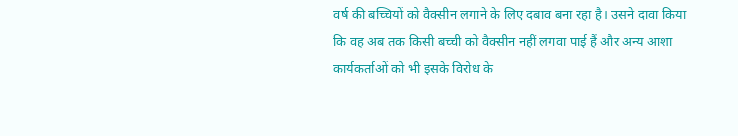वर्ष की बच्चियों को वैक्सीन लगाने के लिए दबाव बना रहा है। उसने दावा किया कि वह अब तक किसी बच्ची को वैक्सीन नहीं लगवा पाई हैं और अन्य आशा कार्यकर्ताओं को भी इसके विरोध के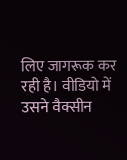लिए जागरूक कर रही है। वीडियो में उसने वैक्सीन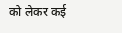को लेकर कई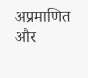अप्रमाणित और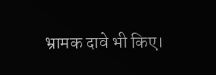भ्रामक दावे भी किए।